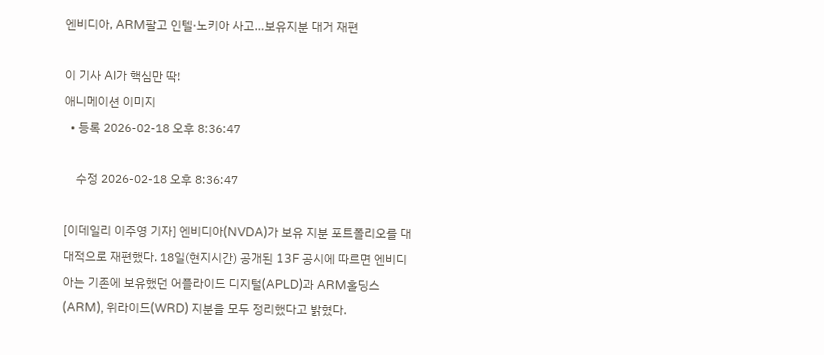엔비디아, ARM팔고 인텔·노키아 사고…보유지분 대거 재편

이 기사 AI가 핵심만 딱!
애니메이션 이미지
  • 등록 2026-02-18 오후 8:36:47

    수정 2026-02-18 오후 8:36:47

[이데일리 이주영 기자] 엔비디아(NVDA)가 보유 지분 포트폴리오를 대대적으로 재편했다. 18일(현지시간) 공개된 13F 공시에 따르면 엔비디아는 기존에 보유했던 어플라이드 디지털(APLD)과 ARM홀딩스(ARM), 위라이드(WRD) 지분을 모두 정리했다고 밝혔다.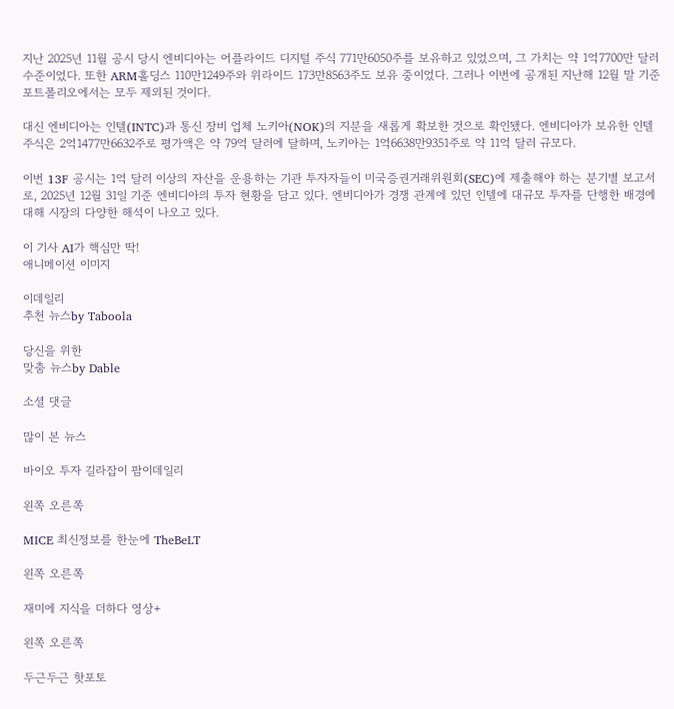지난 2025년 11월 공시 당시 엔비디아는 어플라이드 디지털 주식 771만6050주를 보유하고 있었으며, 그 가치는 약 1억7700만 달러 수준이었다. 또한 ARM홀딩스 110만1249주와 위라이드 173만8563주도 보유 중이었다. 그러나 이번에 공개된 지난해 12월 말 기준 포트폴리오에서는 모두 제외된 것이다.

대신 엔비디아는 인텔(INTC)과 통신 장비 업체 노키아(NOK)의 지분을 새롭게 확보한 것으로 확인됐다. 엔비디아가 보유한 인텔 주식은 2억1477만6632주로 평가액은 약 79억 달러에 달하며, 노키아는 1억6638만9351주로 약 11억 달러 규모다.

이번 13F 공시는 1억 달러 이상의 자산을 운용하는 기관 투자자들이 미국증권거래위원회(SEC)에 제출해야 하는 분기별 보고서로, 2025년 12월 31일 기준 엔비디아의 투자 현황을 담고 있다. 엔비디아가 경쟁 관계에 있던 인텔에 대규모 투자를 단행한 배경에 대해 시장의 다양한 해석이 나오고 있다.

이 기사 AI가 핵심만 딱!
애니메이션 이미지

이데일리
추천 뉴스by Taboola

당신을 위한
맞춤 뉴스by Dable

소셜 댓글

많이 본 뉴스

바이오 투자 길라잡이 팜이데일리

왼쪽 오른쪽

MICE 최신정보를 한눈에 TheBeLT

왼쪽 오른쪽

재미에 지식을 더하다 영상+

왼쪽 오른쪽

두근두근 핫포토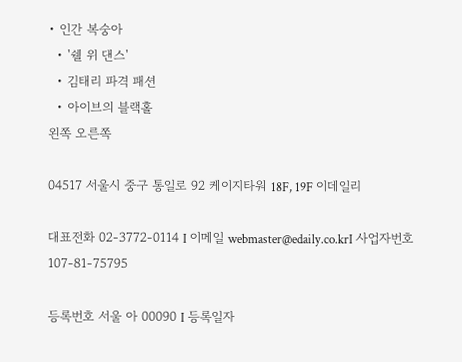• 인간 복숭아
  • '쉘 위 댄스'
  • 김태리 파격 패션
  • 아이브의 블랙홀
왼쪽 오른쪽

04517 서울시 중구 통일로 92 케이지타워 18F, 19F 이데일리

대표전화 02-3772-0114 I 이메일 webmaster@edaily.co.krI 사업자번호 107-81-75795

등록번호 서울 아 00090 I 등록일자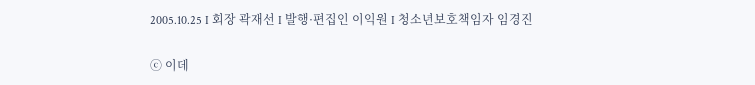2005.10.25 I 회장 곽재선 I 발행·편집인 이익원 I 청소년보호책임자 임경진

ⓒ 이데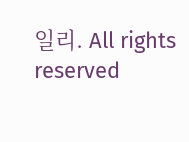일리. All rights reserved